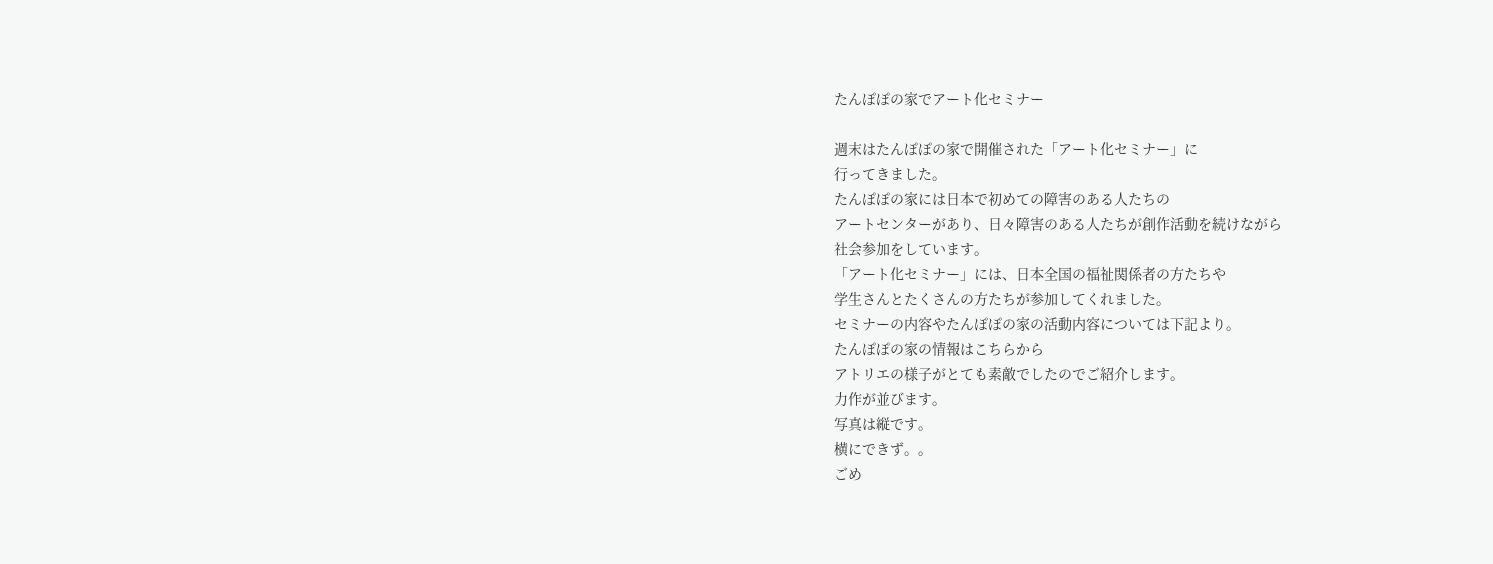たんぽぽの家でアート化セミナー

週末はたんぽぽの家で開催された「アート化セミナー」に
行ってきました。
たんぽぽの家には日本で初めての障害のある人たちの
アートセンターがあり、日々障害のある人たちが創作活動を続けながら
社会参加をしています。
「アート化セミナー」には、日本全国の福祉関係者の方たちや
学生さんとたくさんの方たちが参加してくれました。
セミナーの内容やたんぽぽの家の活動内容については下記より。
たんぽぽの家の情報はこちらから
アトリエの様子がとても素敵でしたのでご紹介します。
力作が並びます。
写真は縦です。
横にできず。。
ごめ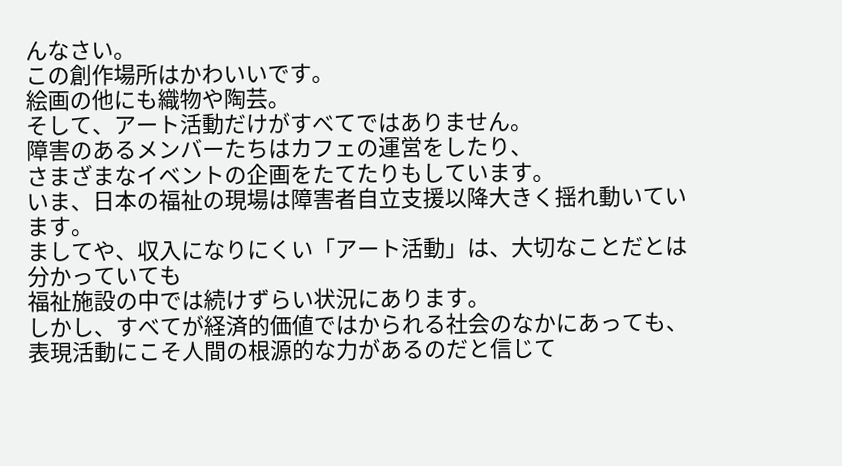んなさい。
この創作場所はかわいいです。
絵画の他にも織物や陶芸。
そして、アート活動だけがすべてではありません。
障害のあるメンバーたちはカフェの運営をしたり、
さまざまなイベントの企画をたてたりもしています。
いま、日本の福祉の現場は障害者自立支援以降大きく揺れ動いています。
ましてや、収入になりにくい「アート活動」は、大切なことだとは分かっていても
福祉施設の中では続けずらい状況にあります。
しかし、すべてが経済的価値ではかられる社会のなかにあっても、
表現活動にこそ人間の根源的な力があるのだと信じて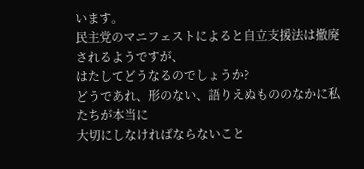います。
民主党のマニフェストによると自立支援法は撤廃されるようですが、
はたしてどうなるのでしょうか?
どうであれ、形のない、語りえぬもののなかに私たちが本当に
大切にしなければならないこと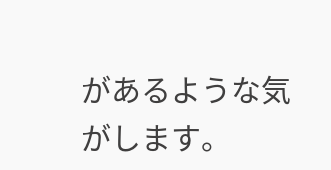があるような気がします。